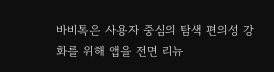바비톡은 사용자 중심의 탐색 편의성 강화를 위해 앱을 전면 리뉴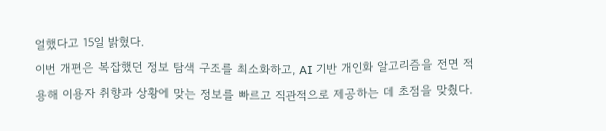얼했다고 15일 밝혔다.
이번 개편은 복잡했던 정보 탐색 구조를 최소화하고, AI 기반 개인화 알고리즘을 전면 적용해 이용자 취향과 상황에 맞는 정보를 빠르고 직관적으로 제공하는 데 초점을 맞췄다.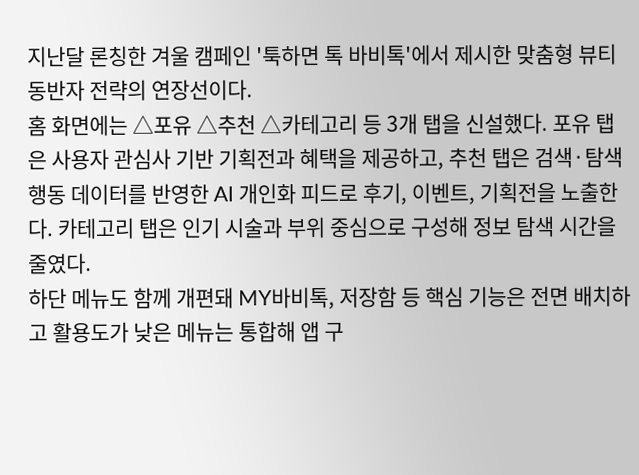지난달 론칭한 겨울 캠페인 '툭하면 톡 바비톡'에서 제시한 맞춤형 뷰티 동반자 전략의 연장선이다.
홈 화면에는 △포유 △추천 △카테고리 등 3개 탭을 신설했다. 포유 탭은 사용자 관심사 기반 기획전과 혜택을 제공하고, 추천 탭은 검색·탐색 행동 데이터를 반영한 AI 개인화 피드로 후기, 이벤트, 기획전을 노출한다. 카테고리 탭은 인기 시술과 부위 중심으로 구성해 정보 탐색 시간을 줄였다.
하단 메뉴도 함께 개편돼 MY바비톡, 저장함 등 핵심 기능은 전면 배치하고 활용도가 낮은 메뉴는 통합해 앱 구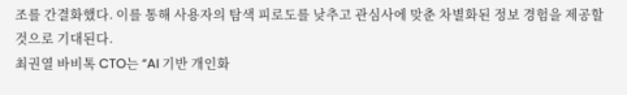조를 간결화했다. 이를 통해 사용자의 탐색 피로도를 낮추고 관심사에 맞춘 차별화된 정보 경험을 제공할 것으로 기대된다.
최권열 바비톡 CTO는 “AI 기반 개인화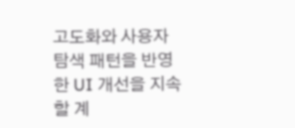고도화와 사용자 탐색 패턴을 반영한 UI 개선을 지속할 계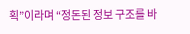획”이라며 “정돈된 정보 구조를 바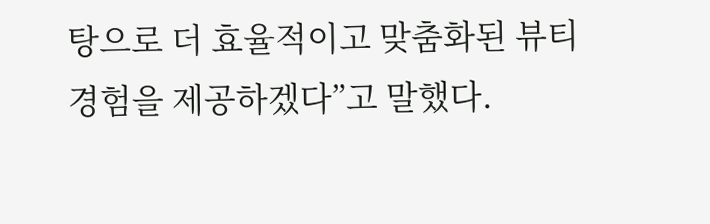탕으로 더 효율적이고 맞춤화된 뷰티 경험을 제공하겠다”고 말했다.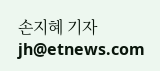손지혜 기자 jh@etnews.com